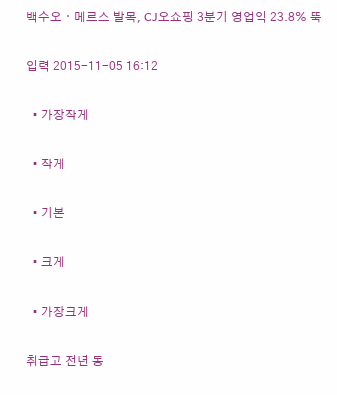백수오ㆍ메르스 발목, CJ오쇼핑 3분기 영업익 23.8% 뚝

입력 2015-11-05 16:12

  • 가장작게

  • 작게

  • 기본

  • 크게

  • 가장크게

취급고 전년 동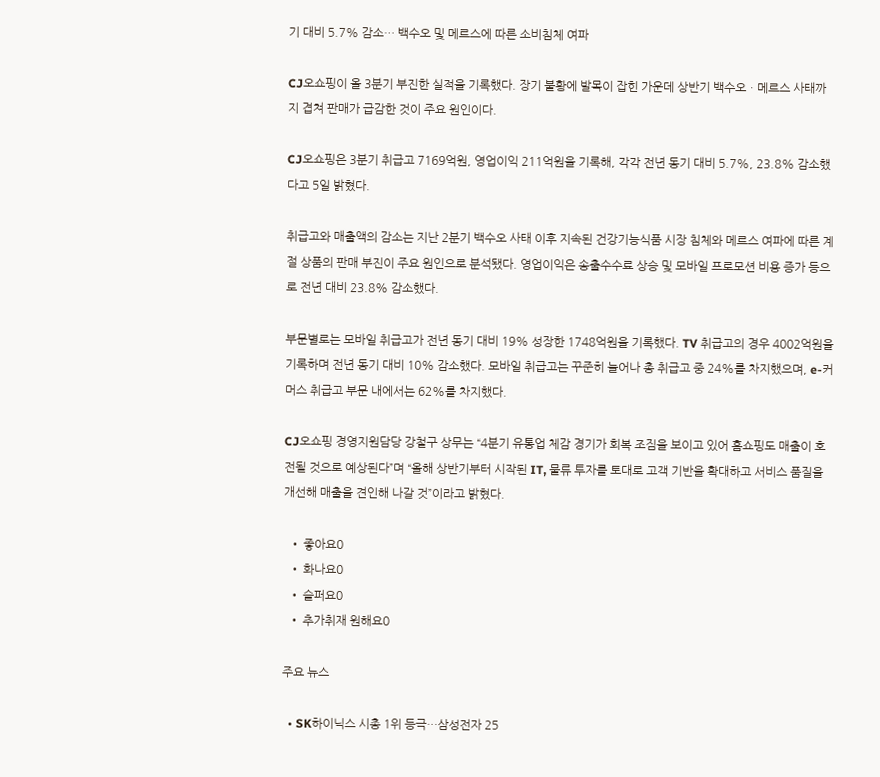기 대비 5.7% 감소… 백수오 및 메르스에 따른 소비침체 여파

CJ오쇼핑이 올 3분기 부진한 실적을 기록했다. 장기 불황에 발목이 잡힌 가운데 상반기 백수오ㆍ메르스 사태까지 겹쳐 판매가 급감한 것이 주요 원인이다.

CJ오쇼핑은 3분기 취급고 7169억원, 영업이익 211억원을 기록해, 각각 전년 동기 대비 5.7%, 23.8% 감소했다고 5일 밝혔다.

취급고와 매출액의 감소는 지난 2분기 백수오 사태 이후 지속된 건강기능식품 시장 침체와 메르스 여파에 따른 계절 상품의 판매 부진이 주요 원인으로 분석됐다. 영업이익은 송출수수료 상승 및 모바일 프로모션 비용 증가 등으로 전년 대비 23.8% 감소했다.

부문별로는 모바일 취급고가 전년 동기 대비 19% 성장한 1748억원을 기록했다. TV 취급고의 경우 4002억원을 기록하며 전년 동기 대비 10% 감소했다. 모바일 취급고는 꾸준히 늘어나 총 취급고 중 24%를 차지했으며, e-커머스 취급고 부문 내에서는 62%를 차지했다.

CJ오쇼핑 경영지원담당 강철구 상무는 “4분기 유통업 체감 경기가 회복 조짐을 보이고 있어 홈쇼핑도 매출이 호전될 것으로 예상된다”며 “올해 상반기부터 시작된 IT, 물류 투자를 토대로 고객 기반을 확대하고 서비스 품질을 개선해 매출을 견인해 나갈 것”이라고 밝혔다.

  • 좋아요0
  • 화나요0
  • 슬퍼요0
  • 추가취재 원해요0

주요 뉴스

  • SK하이닉스 시총 1위 등극…삼성전자 25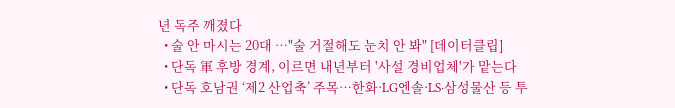년 독주 깨졌다
  • 술 안 마시는 20대 …"술 거절해도 눈치 안 봐" [데이터클립]
  • 단독 軍 후방 경계, 이르면 내년부터 '사설 경비업체'가 맡는다
  • 단독 호남권 ‘제2 산업축’ 주목…한화·LG엔솔·LS·삼성물산 등 투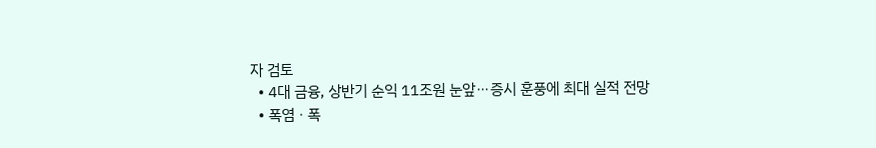자 검토
  • 4대 금융, 상반기 순익 11조원 눈앞⋯증시 훈풍에 최대 실적 전망
  • 폭염ㆍ폭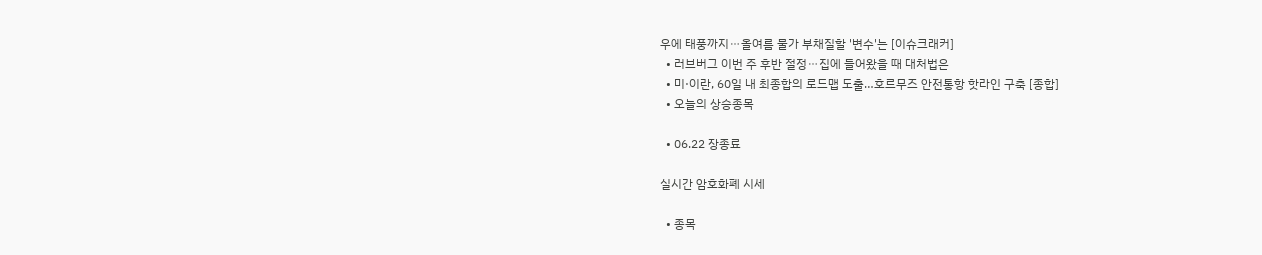우에 태풍까지⋯올여름 물가 부채질할 '변수'는 [이슈크래커]
  • 러브버그 이번 주 후반 절정⋯집에 들어왔을 때 대처법은
  • 미·이란, 60일 내 최종합의 로드맵 도출…호르무즈 안전통항 핫라인 구축 [종합]
  • 오늘의 상승종목

  • 06.22 장종료

실시간 암호화폐 시세

  • 종목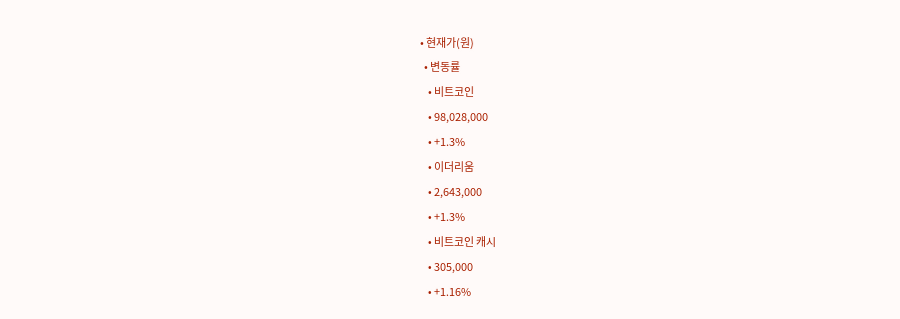• 현재가(원)
  • 변동률
    • 비트코인
    • 98,028,000
    • +1.3%
    • 이더리움
    • 2,643,000
    • +1.3%
    • 비트코인 캐시
    • 305,000
    • +1.16%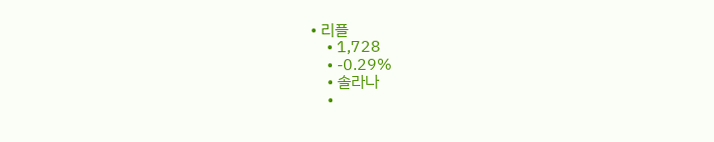• 리플
    • 1,728
    • -0.29%
    • 솔라나
    •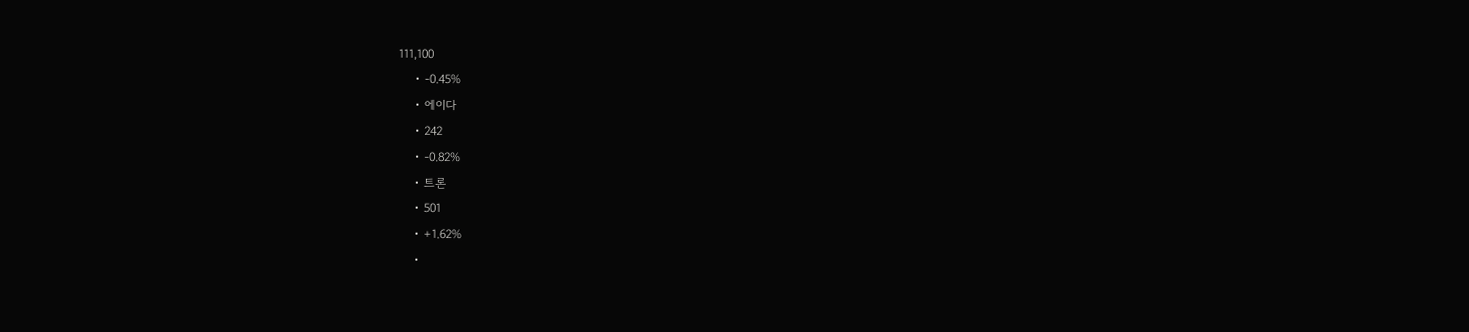111,100
    • -0.45%
    • 에이다
    • 242
    • -0.82%
    • 트론
    • 501
    • +1.62%
    •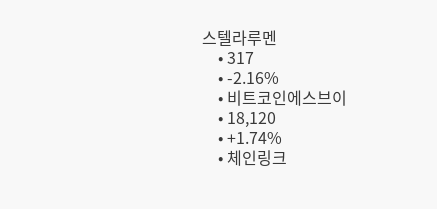스텔라루멘
    • 317
    • -2.16%
    • 비트코인에스브이
    • 18,120
    • +1.74%
    • 체인링크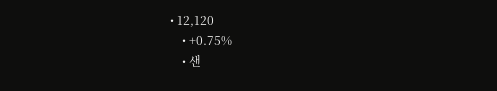• 12,120
    • +0.75%
    • 샌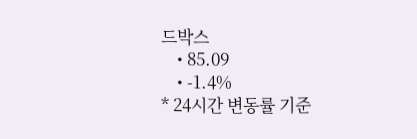드박스
    • 85.09
    • -1.4%
* 24시간 변동률 기준